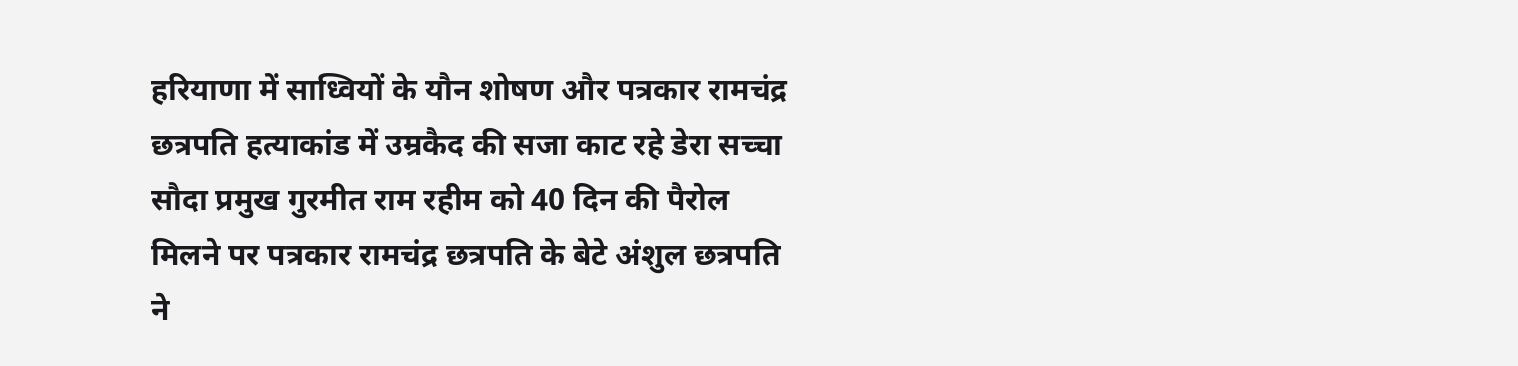हरियाणा में साध्वियों के यौन शोषण और पत्रकार रामचंद्र छत्रपति हत्याकांड में उम्रकैद की सजा काट रहे डेरा सच्चा सौदा प्रमुख गुरमीत राम रहीम को 40 दिन की पैरोल मिलने पर पत्रकार रामचंद्र छत्रपति के बेटे अंशुल छत्रपति ने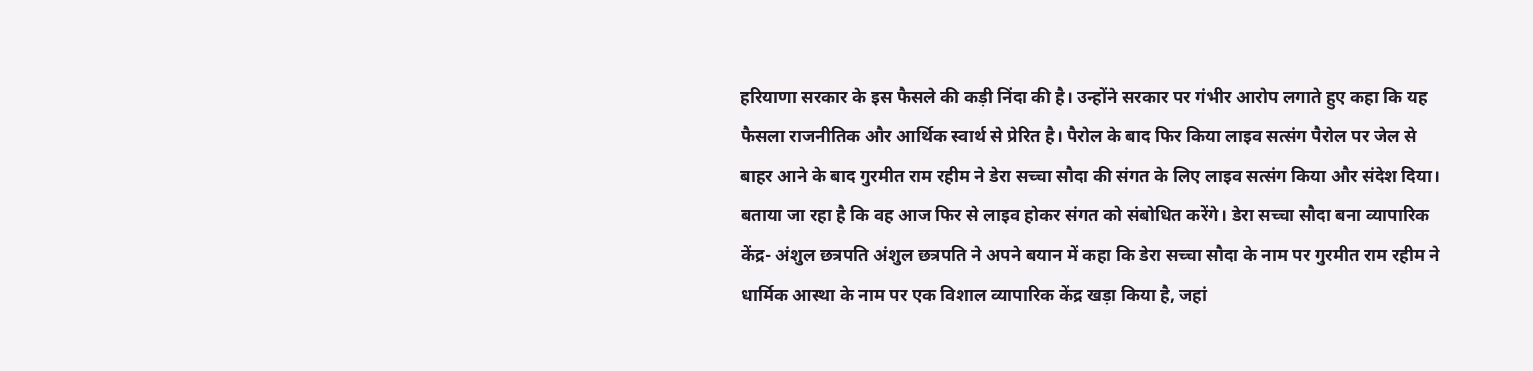हरियाणा सरकार के इस फैसले की कड़ी निंदा की है। उन्होंने सरकार पर गंभीर आरोप लगाते हुए कहा कि यह फैसला राजनीतिक और आर्थिक स्वार्थ से प्रेरित है। पैरोल के बाद फिर किया लाइव सत्संग पैरोल पर जेल से बाहर आने के बाद गुरमीत राम रहीम ने डेरा सच्चा सौदा की संगत के लिए लाइव सत्संग किया और संदेश दिया। बताया जा रहा है कि वह आज फिर से लाइव होकर संगत को संबोधित करेंगे। डेरा सच्चा सौदा बना व्यापारिक केंद्र- अंशुल छत्रपति अंशुल छत्रपति ने अपने बयान में कहा कि डेरा सच्चा सौदा के नाम पर गुरमीत राम रहीम ने धार्मिक आस्था के नाम पर एक विशाल व्यापारिक केंद्र खड़ा किया है, जहां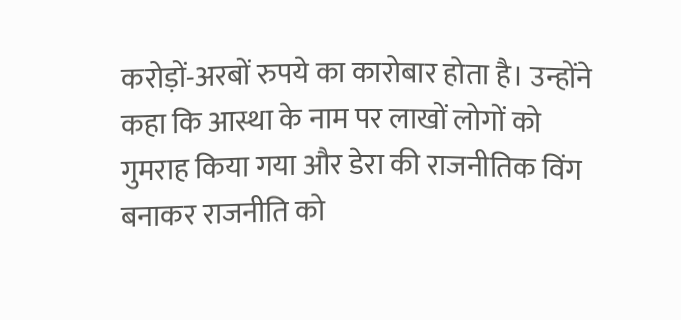करोड़ों-अरबों रुपये का कारोबार होता है। उन्होंने कहा कि आस्था के नाम पर लाखों लोगों को गुमराह किया गया और डेरा की राजनीतिक विंग बनाकर राजनीति को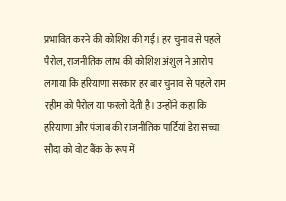प्रभावित करने की कोशिश की गई। हर चुनाव से पहले पैरोल, राजनीतिक लाभ की कोशिश अंशुल ने आरोप लगाया कि हरियाणा सरकार हर बार चुनाव से पहले राम रहीम को पैरोल या फरलो देती है। उन्होंने कहा कि हरियाणा और पंजाब की राजनीतिक पार्टियां डेरा सच्चा सौदा को वोट बैंक के रूप में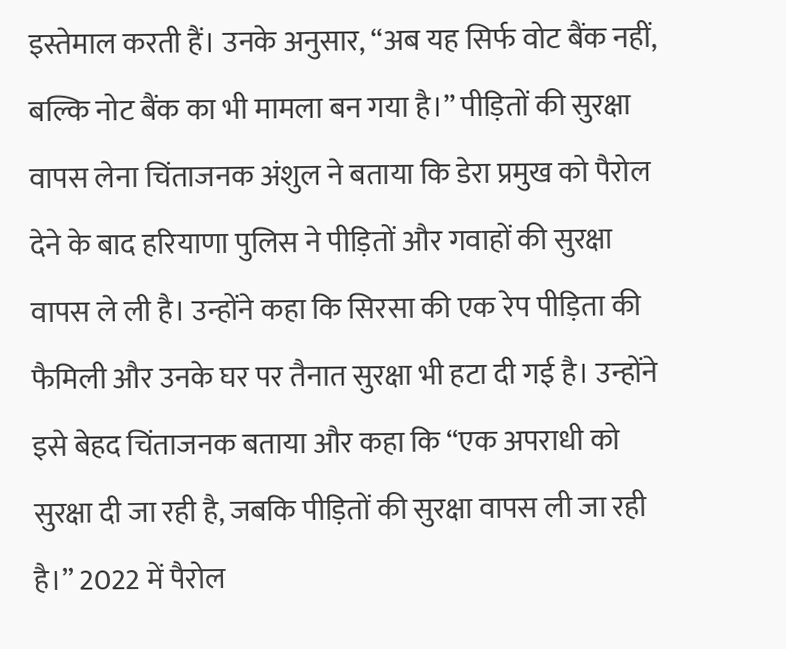इस्तेमाल करती हैं। उनके अनुसार, “अब यह सिर्फ वोट बैंक नहीं, बल्कि नोट बैंक का भी मामला बन गया है।” पीड़ितों की सुरक्षा वापस लेना चिंताजनक अंशुल ने बताया कि डेरा प्रमुख को पैरोल देने के बाद हरियाणा पुलिस ने पीड़ितों और गवाहों की सुरक्षा वापस ले ली है। उन्होंने कहा कि सिरसा की एक रेप पीड़िता की फैमिली और उनके घर पर तैनात सुरक्षा भी हटा दी गई है। उन्होंने इसे बेहद चिंताजनक बताया और कहा कि “एक अपराधी को सुरक्षा दी जा रही है, जबकि पीड़ितों की सुरक्षा वापस ली जा रही है।” 2022 में पैरोल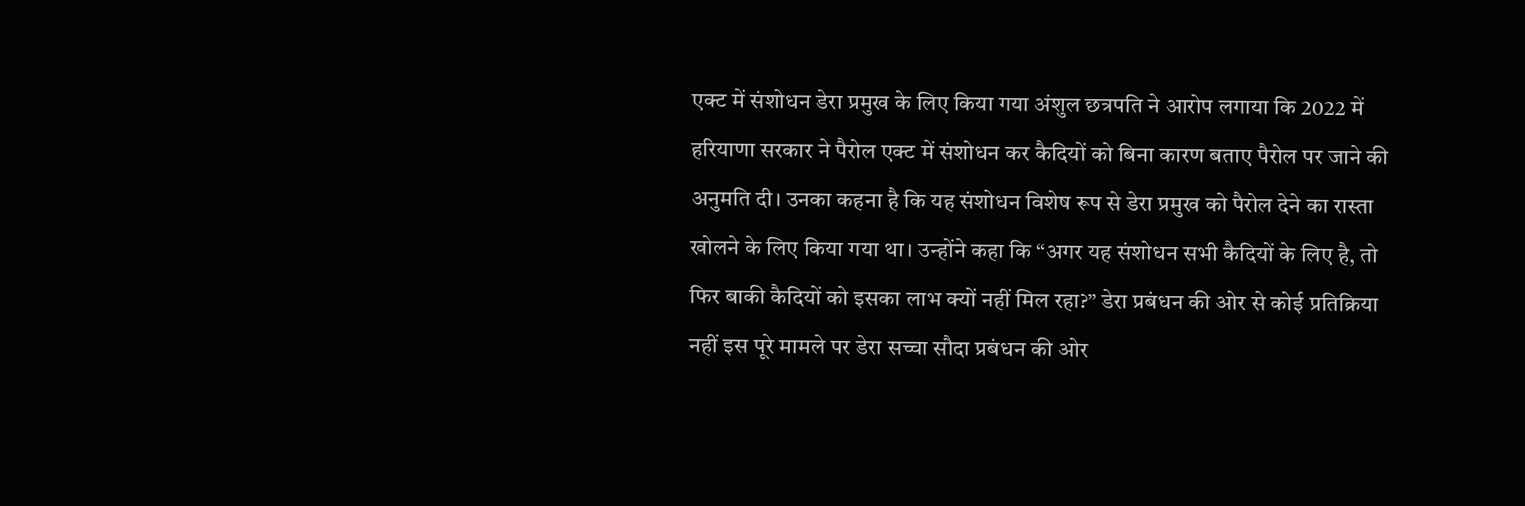एक्ट में संशोधन डेरा प्रमुख के लिए किया गया अंशुल छत्रपति ने आरोप लगाया कि 2022 में हरियाणा सरकार ने पैरोल एक्ट में संशोधन कर कैदियों को बिना कारण बताए पैरोल पर जाने की अनुमति दी। उनका कहना है कि यह संशोधन विशेष रूप से डेरा प्रमुख को पैरोल देने का रास्ता खोलने के लिए किया गया था। उन्होंने कहा कि “अगर यह संशोधन सभी कैदियों के लिए है, तो फिर बाकी कैदियों को इसका लाभ क्यों नहीं मिल रहा?” डेरा प्रबंधन की ओर से कोई प्रतिक्रिया नहीं इस पूरे मामले पर डेरा सच्चा सौदा प्रबंधन की ओर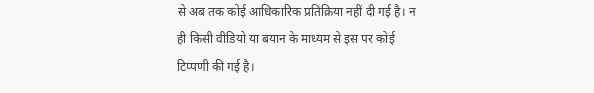से अब तक कोई आधिकारिक प्रतिक्रिया नहीं दी गई है। न ही किसी वीडियो या बयान के माध्यम से इस पर कोई टिप्पणी की गई है।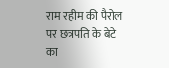राम रहीम की पैरोल पर छत्रपति के बेटे का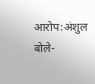आरोप:अंशुल बोले-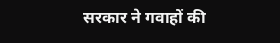सरकार ने गवाहों की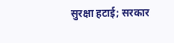सुरक्षा हटाई; सरकार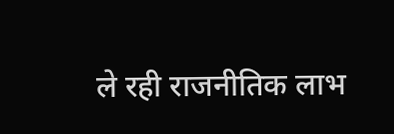ले रही राजनीतिक लाभ